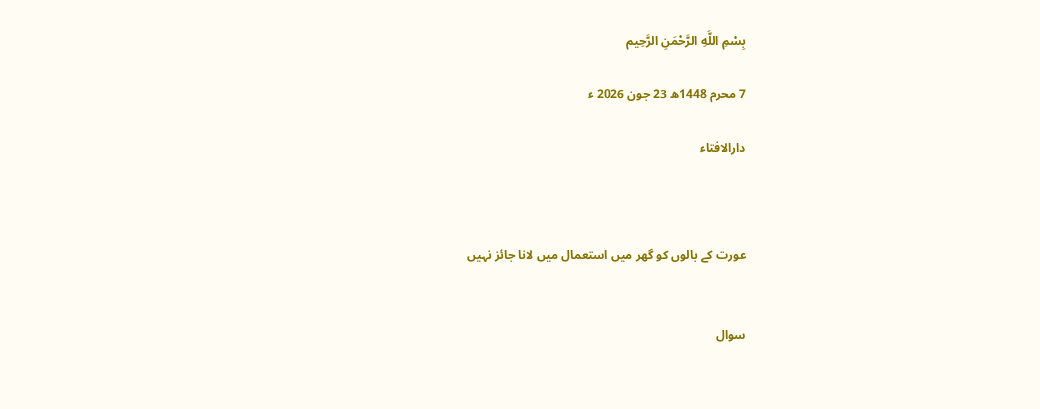بِسْمِ اللَّهِ الرَّحْمَنِ الرَّحِيم

7 محرم 1448ھ 23 جون 2026 ء

دارالافتاء



عورت کے بالوں کو گھر میں استعمال میں لانا جائز نہیں


سوال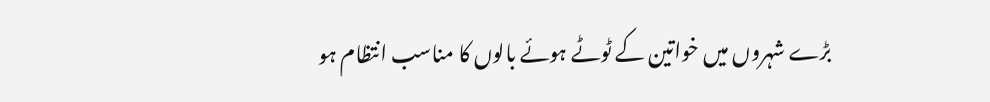بڑے شہروں میں خواتین کے ٹوٹے ہوئے بالوں کا مناسب انتظام ہو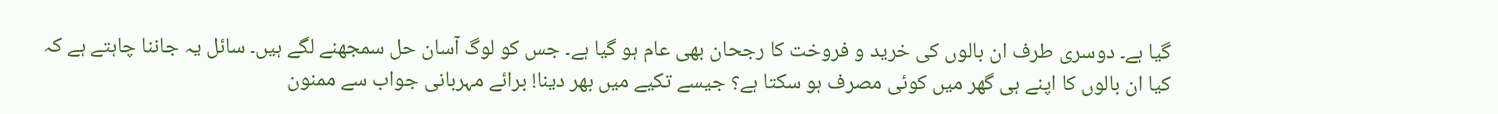گیا ہے۔ دوسری طرف ان بالوں کی خرید و فروخت کا رجحان بھی عام ہو گیا ہے۔ جس کو لوگ آسان حل سمجھنے لگے ہیں۔ سائل یہ جاننا چاہتے ہے کہ کیا ان بالوں کا اپنے ہی گھر میں کوئی مصرف ہو سکتا ہے؟ جیسے تکیے میں بھر دینا! برائے مہربانی جواب سے ممنون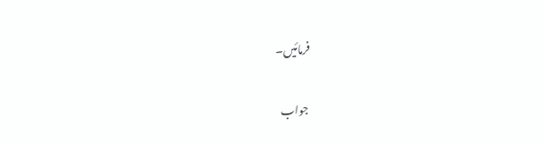فرمائیں۔

جواب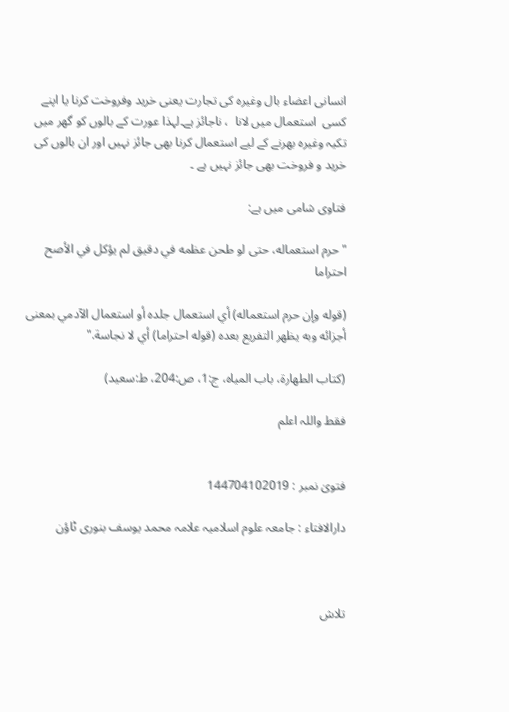انسانی اعضاء بال وغیرہ کی تجارت یعنی خرید وفروخت کرنا یا اپنے کسی  استعمال میں لانا  ، ناجائز ہے۔لہذا عورت کے بالوں کو گھر میں تکیہ وغیرہ بھرنے کے لیے استعمال کرنا بھی جائز نہیں اور ان بالوں کی خرید و فروخت بھی جائز نہیں ہے ۔

فتاوی شامی میں ہے:

"حرم استعماله، حتى لو طحن عظمه في دقيق لم يؤكل في الأصح احتراما

(قوله وإن حرم استعماله) أي استعمال جلده أو استعمال الآدمي بمعنى أجزائه وبه يظهر التفريع بعده (قوله احتراما) أي لا نجاسة."

(كتاب الطهارة، باب المياه، ج:1، ص:204، ط:سعيد)

فقط واللہ اعلم


فتویٰ نمبر : 144704102019

دارالافتاء : جامعہ علوم اسلامیہ علامہ محمد یوسف بنوری ٹاؤن



تلاش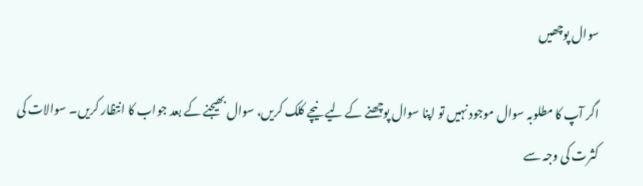سوال پوچھیں

اگر آپ کا مطلوبہ سوال موجود نہیں تو اپنا سوال پوچھنے کے لیے نیچے کلک کریں، سوال بھیجنے کے بعد جواب کا انتظار کریں۔ سوالات کی کثرت کی وجہ سے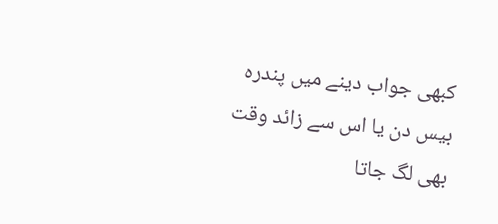کبھی جواب دینے میں پندرہ بیس دن یا اس سے زائد وقت بھی لگ جاتا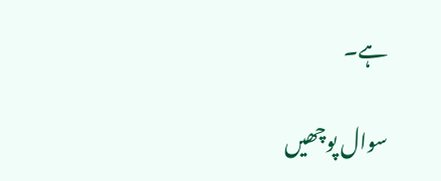ہے۔

سوال پوچھیں